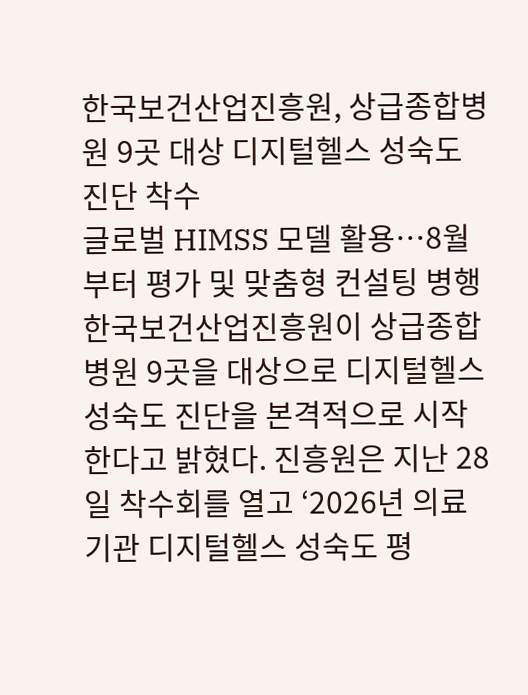한국보건산업진흥원, 상급종합병원 9곳 대상 디지털헬스 성숙도 진단 착수
글로벌 HIMSS 모델 활용…8월부터 평가 및 맞춤형 컨설팅 병행
한국보건산업진흥원이 상급종합병원 9곳을 대상으로 디지털헬스 성숙도 진단을 본격적으로 시작한다고 밝혔다. 진흥원은 지난 28일 착수회를 열고 ‘2026년 의료기관 디지털헬스 성숙도 평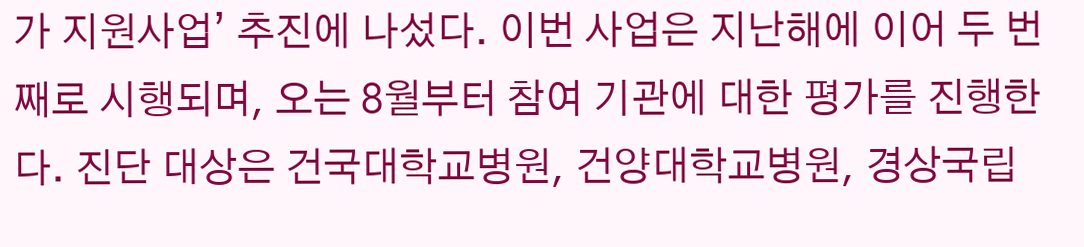가 지원사업’ 추진에 나섰다. 이번 사업은 지난해에 이어 두 번째로 시행되며, 오는 8월부터 참여 기관에 대한 평가를 진행한다. 진단 대상은 건국대학교병원, 건양대학교병원, 경상국립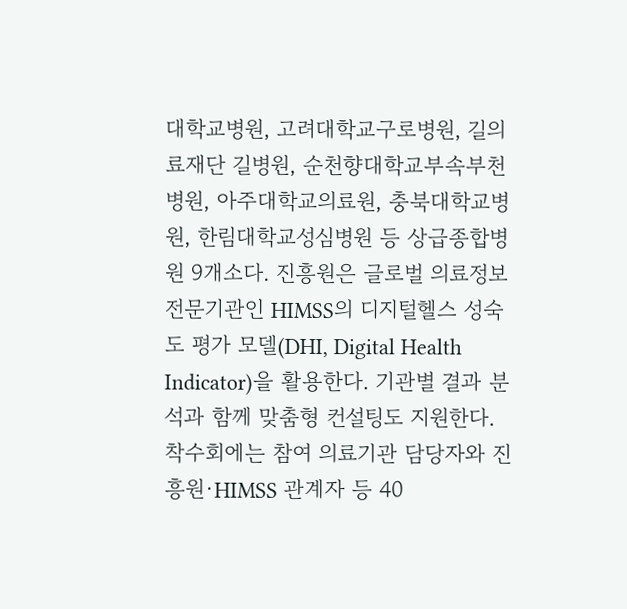대학교병원, 고려대학교구로병원, 길의료재단 길병원, 순천향대학교부속부천병원, 아주대학교의료원, 충북대학교병원, 한림대학교성심병원 등 상급종합병원 9개소다. 진흥원은 글로벌 의료정보 전문기관인 HIMSS의 디지털헬스 성숙도 평가 모델(DHI, Digital Health Indicator)을 활용한다. 기관별 결과 분석과 함께 맞춤형 컨설팅도 지원한다. 착수회에는 참여 의료기관 담당자와 진흥원·HIMSS 관계자 등 40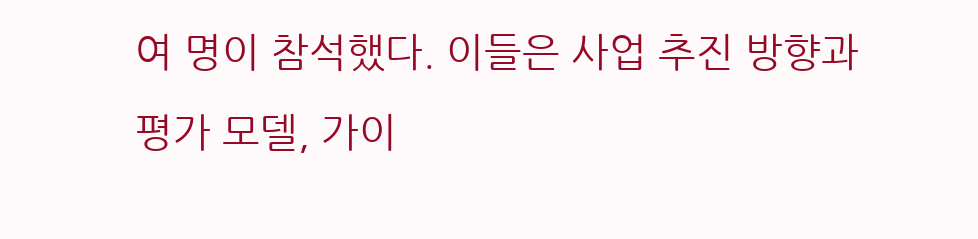여 명이 참석했다. 이들은 사업 추진 방향과 평가 모델, 가이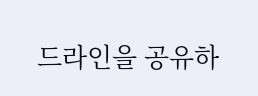드라인을 공유하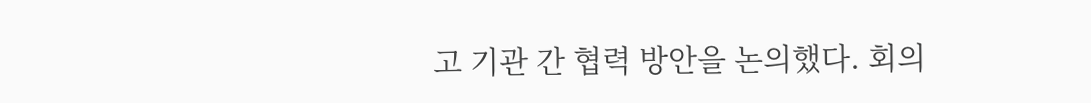고 기관 간 협력 방안을 논의했다. 회의